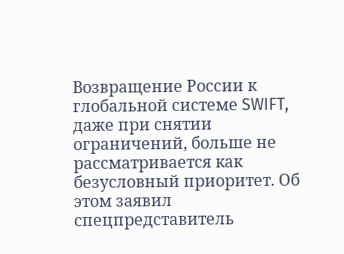Возвращение России к глобальной системе SWIFT, даже при снятии ограничений, больше не рассматривается как безусловный приоритет. Об этом заявил спецпредставитель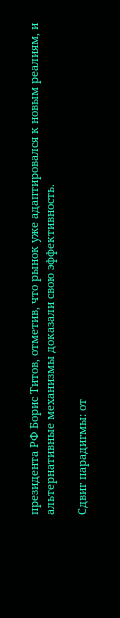президента РФ Борис Титов, отметив, что рынок уже адаптировался к новым реалиям, и альтернативные механизмы доказали свою эффективность.

Сдвиг парадигмы: от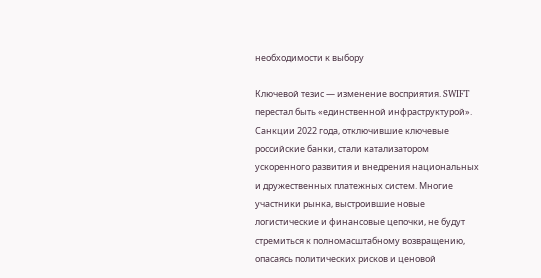необходимости к выбору

Ключевой тезис — изменение восприятия. SWIFT перестал быть «единственной инфраструктурой». Санкции 2022 года, отключившие ключевые российские банки, стали катализатором ускоренного развития и внедрения национальных и дружественных платежных систем. Многие участники рынка, выстроившие новые логистические и финансовые цепочки, не будут стремиться к полномасштабному возвращению, опасаясь политических рисков и ценовой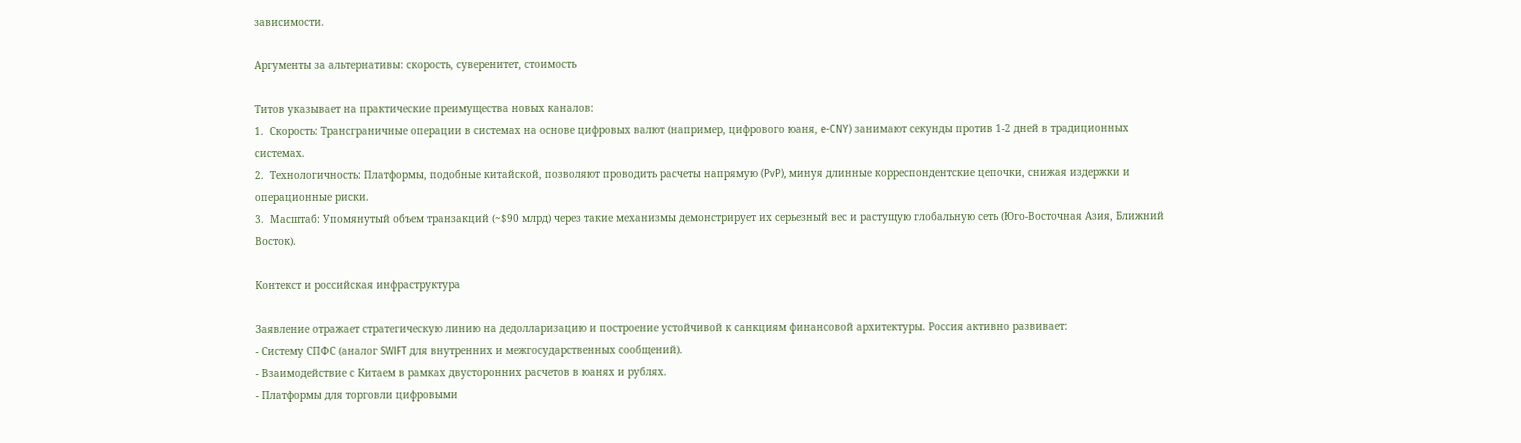зависимости.

Аргументы за альтернативы: скорость, суверенитет, стоимость

Титов указывает на практические преимущества новых каналов:
1.  Скорость: Трансграничные операции в системах на основе цифровых валют (например, цифрового юаня, e-CNY) занимают секунды против 1-2 дней в традиционных системах.
2.  Технологичность: Платформы, подобные китайской, позволяют проводить расчеты напрямую (PvP), минуя длинные корреспондентские цепочки, снижая издержки и операционные риски.
3.  Масштаб: Упомянутый объем транзакций (~$90 млрд) через такие механизмы демонстрирует их серьезный вес и растущую глобальную сеть (Юго-Восточная Азия, Ближний Восток).

Контекст и российская инфраструктура

Заявление отражает стратегическую линию на дедолларизацию и построение устойчивой к санкциям финансовой архитектуры. Россия активно развивает:
- Систему СПФС (аналог SWIFT для внутренних и межгосударственных сообщений).
- Взаимодействие с Китаем в рамках двусторонних расчетов в юанях и рублях.
- Платформы для торговли цифровыми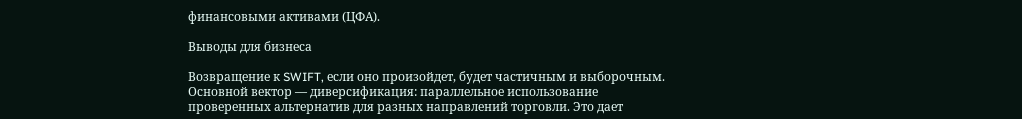финансовыми активами (ЦФА).

Выводы для бизнеса

Возвращение к SWIFT, если оно произойдет, будет частичным и выборочным. Основной вектор — диверсификация: параллельное использование проверенных альтернатив для разных направлений торговли. Это дает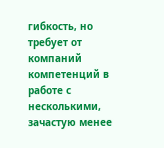гибкость, но требует от компаний компетенций в работе с несколькими, зачастую менее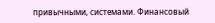привычными, системами. Финансовый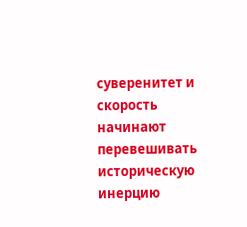суверенитет и скорость начинают перевешивать историческую инерцию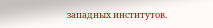западных институтов.